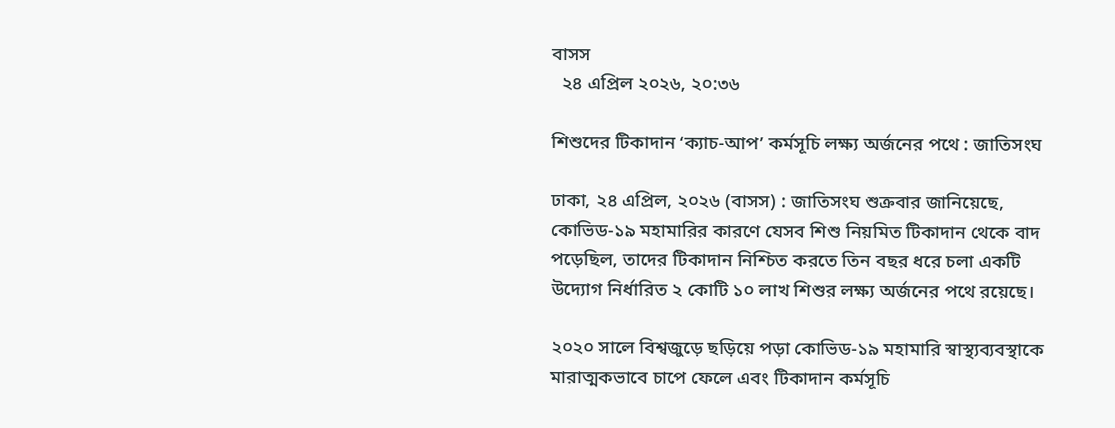বাসস
  ২৪ এপ্রিল ২০২৬, ২০:৩৬

শিশুদের টিকাদান ‘ক্যাচ-আপ’ কর্মসূচি লক্ষ্য অর্জনের পথে : জাতিসংঘ

ঢাকা, ২৪ এপ্রিল, ২০২৬ (বাসস) : জাতিসংঘ শুক্রবার জানিয়েছে, কোভিড-১৯ মহামারির কারণে যেসব শিশু নিয়মিত টিকাদান থেকে বাদ পড়েছিল, তাদের টিকাদান নিশ্চিত করতে তিন বছর ধরে চলা একটি উদ্যোগ নির্ধারিত ২ কোটি ১০ লাখ শিশুর লক্ষ্য অর্জনের পথে রয়েছে।

২০২০ সালে বিশ্বজুড়ে ছড়িয়ে পড়া কোভিড-১৯ মহামারি স্বাস্থ্যব্যবস্থাকে মারাত্মকভাবে চাপে ফেলে এবং টিকাদান কর্মসূচি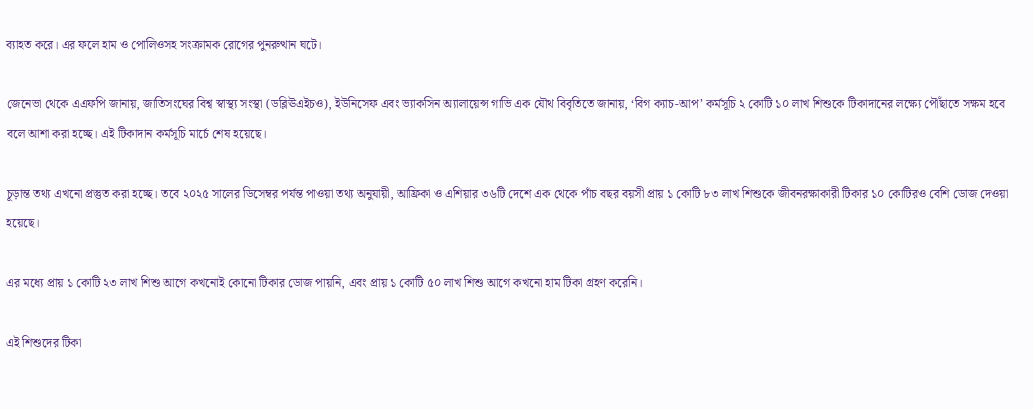ব্যাহত করে। এর ফলে হাম ও পোলিওসহ সংক্রামক রোগের পুনরুত্থান ঘটে।

জেনেভা থেকে এএফপি জানায়, জাতিসংঘের বিশ্ব স্বাস্থ্য সংস্থা (ডব্লিঊএইচও), ইউনিসেফ এবং ভ্যাকসিন অ্যালায়েন্স গাভি এক যৌথ বিবৃতিতে জানায়, ‘বিগ ক্যাচ-আপ’ কর্মসূচি ২ কোটি ১০ লাখ শিশুকে টিকাদানের লক্ষ্যে পৌঁছাতে সক্ষম হবে বলে আশা করা হচ্ছে। এই টিকাদান কর্মসূচি মার্চে শেষ হয়েছে।

চূড়ান্ত তথ্য এখনো প্রস্তুত করা হচ্ছে। তবে ২০২৫ সালের ডিসেম্বর পর্যন্ত পাওয়া তথ্য অনুযায়ী, আফ্রিকা ও এশিয়ার ৩৬টি দেশে এক থেকে পাঁচ বছর বয়সী প্রায় ১ কোটি ৮৩ লাখ শিশুকে জীবনরক্ষাকারী টিকার ১০ কোটিরও বেশি ডোজ দেওয়া হয়েছে।

এর মধ্যে প্রায় ১ কোটি ২৩ লাখ শিশু আগে কখনোই কোনো টিকার ডোজ পায়নি, এবং প্রায় ১ কোটি ৫০ লাখ শিশু আগে কখনো হাম টিকা গ্রহণ করেনি।

এই শিশুদের টিকা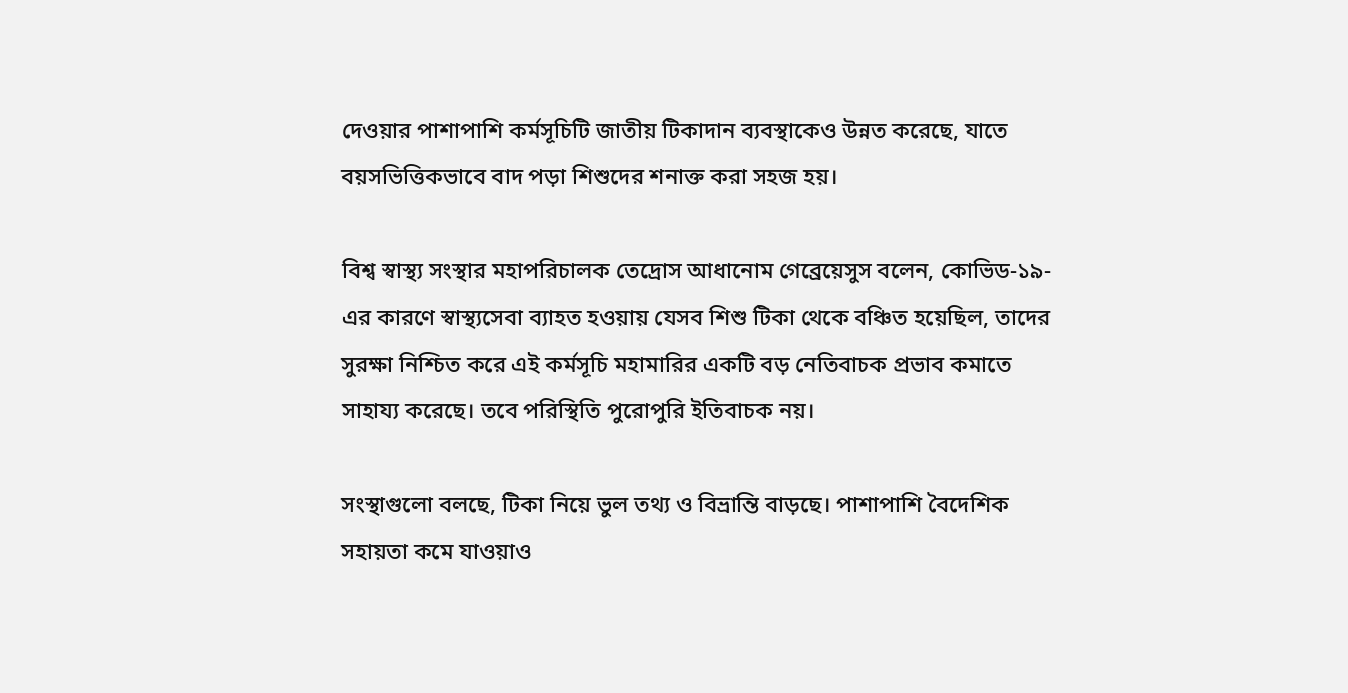দেওয়ার পাশাপাশি কর্মসূচিটি জাতীয় টিকাদান ব্যবস্থাকেও উন্নত করেছে, যাতে বয়সভিত্তিকভাবে বাদ পড়া শিশুদের শনাক্ত করা সহজ হয়।

বিশ্ব স্বাস্থ্য সংস্থার মহাপরিচালক তেদ্রোস আধানোম গেব্রেয়েসুস বলেন, কোভিড-১৯-এর কারণে স্বাস্থ্যসেবা ব্যাহত হওয়ায় যেসব শিশু টিকা থেকে বঞ্চিত হয়েছিল, তাদের সুরক্ষা নিশ্চিত করে এই কর্মসূচি মহামারির একটি বড় নেতিবাচক প্রভাব কমাতে সাহায্য করেছে। তবে পরিস্থিতি পুরোপুরি ইতিবাচক নয়।

সংস্থাগুলো বলছে, টিকা নিয়ে ভুল তথ্য ও বিভ্রান্তি বাড়ছে। পাশাপাশি বৈদেশিক সহায়তা কমে যাওয়াও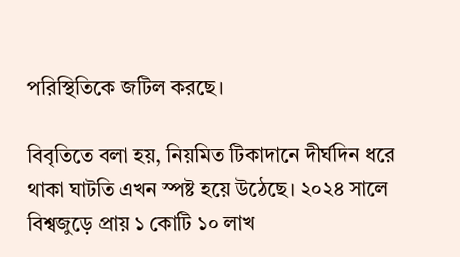পরিস্থিতিকে জটিল করছে।

বিবৃতিতে বলা হয়, নিয়মিত টিকাদানে দীর্ঘদিন ধরে থাকা ঘাটতি এখন স্পষ্ট হয়ে উঠেছে। ২০২৪ সালে বিশ্বজুড়ে প্রায় ১ কোটি ১০ লাখ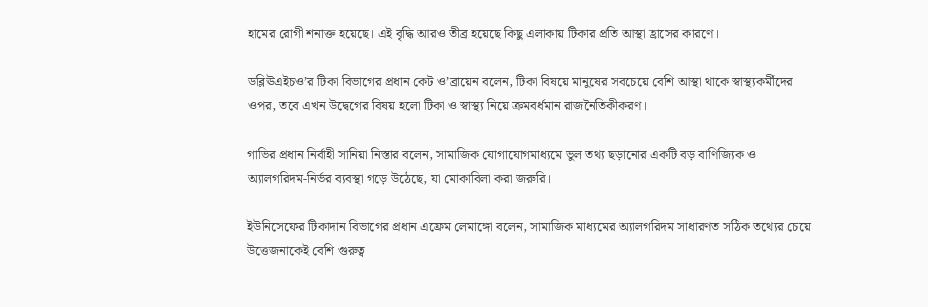হামের রোগী শনাক্ত হয়েছে। এই বৃদ্ধি আরও তীব্র হয়েছে কিছু এলাকায় টিকার প্রতি আস্থা হ্রাসের কারণে।

ডব্লিঊএইচও’র টিকা বিভাগের প্রধান কেট ও’ব্রায়েন বলেন, টিকা বিষয়ে মানুষের সবচেয়ে বেশি আস্থা থাকে স্বাস্থ্যকর্মীদের ওপর, তবে এখন উদ্বেগের বিষয় হলো টিকা ও স্বাস্থ্য নিয়ে ক্রমবর্ধমান রাজনৈতিকীকরণ।

গাভির প্রধান নির্বাহী সানিয়া নিস্তার বলেন, সামাজিক যোগাযোগমাধ্যমে ভুল তথ্য ছড়ানোর একটি বড় বাণিজ্যিক ও অ্যালগরিদম-নির্ভর ব্যবস্থা গড়ে উঠেছে, যা মোকাবিলা করা জরুরি।

ইউনিসেফের টিকাদান বিভাগের প্রধান এফ্রেম লেমাঙ্গো বলেন, সামাজিক মাধ্যমের অ্যালগরিদম সাধারণত সঠিক তথ্যের চেয়ে উত্তেজনাকেই বেশি গুরুত্ব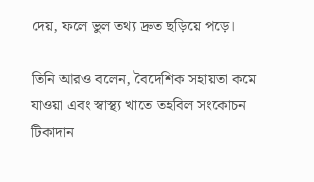দেয়, ফলে ভুল তথ্য দ্রুত ছড়িয়ে পড়ে।

তিনি আরও বলেন, বৈদেশিক সহায়তা কমে যাওয়া এবং স্বাস্থ্য খাতে তহবিল সংকোচন টিকাদান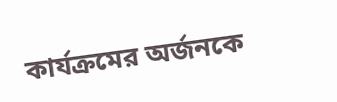কার্যক্রমের অর্জনকে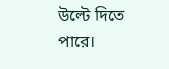উল্টে দিতে পারে।